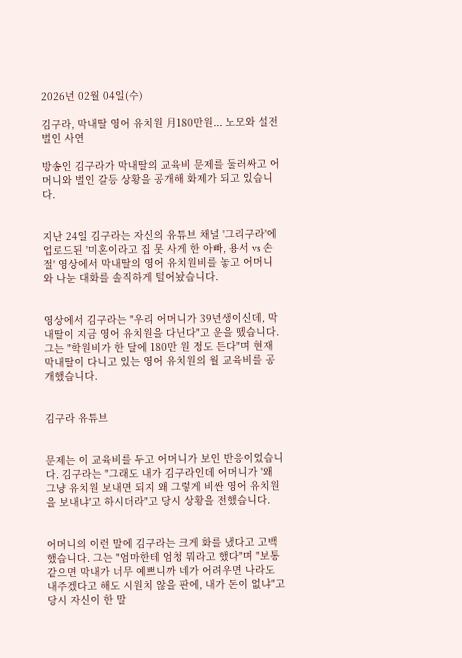2026년 02월 04일(수)

김구라, 막내딸 영어 유치원 月180만원... 노모와 설전 벌인 사연

방송인 김구라가 막내딸의 교육비 문제를 둘러싸고 어머니와 벌인 갈등 상황을 공개해 화제가 되고 있습니다.


지난 24일 김구라는 자신의 유튜브 채널 '그리구라'에 업로드된 '미혼이라고 집 못 사게 한 아빠, 용서 vs 손절' 영상에서 막내딸의 영어 유치원비를 놓고 어머니와 나눈 대화를 솔직하게 털어놨습니다.


영상에서 김구라는 "우리 어머니가 39년생이신데, 막내딸이 지금 영어 유치원을 다닌다"고 운을 뗐습니다. 그는 "학원비가 한 달에 180만 원 정도 든다"며 현재 막내딸이 다니고 있는 영어 유치원의 월 교육비를 공개했습니다.


김구라 유튜브


문제는 이 교육비를 두고 어머니가 보인 반응이었습니다. 김구라는 "그래도 내가 김구라인데 어머니가 '왜 그냥 유치원 보내면 되지 왜 그렇게 비싼 영어 유치원을 보내냐'고 하시더라"고 당시 상황을 전했습니다.


어머니의 이런 말에 김구라는 크게 화를 냈다고 고백했습니다. 그는 "엄마한테 엄청 뭐라고 했다"며 "보통 같으면 막내가 너무 예쁘니까 네가 어려우면 나라도 내주겠다고 해도 시원치 않을 판에, 내가 돈이 없냐"고 당시 자신이 한 말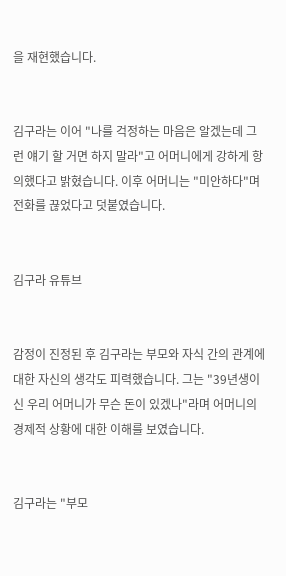을 재현했습니다.


김구라는 이어 "나를 걱정하는 마음은 알겠는데 그런 얘기 할 거면 하지 말라"고 어머니에게 강하게 항의했다고 밝혔습니다. 이후 어머니는 "미안하다"며 전화를 끊었다고 덧붙였습니다.


김구라 유튜브


감정이 진정된 후 김구라는 부모와 자식 간의 관계에 대한 자신의 생각도 피력했습니다. 그는 "39년생이신 우리 어머니가 무슨 돈이 있겠나"라며 어머니의 경제적 상황에 대한 이해를 보였습니다.


김구라는 "부모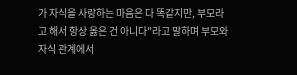가 자식을 사랑하는 마음은 다 똑같지만, 부모라고 해서 항상 옳은 건 아니다"라고 말하며 부모와 자식 관계에서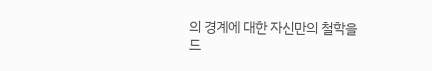의 경계에 대한 자신만의 철학을 드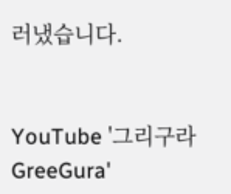러냈습니다.


YouTube '그리구라 GreeGura'